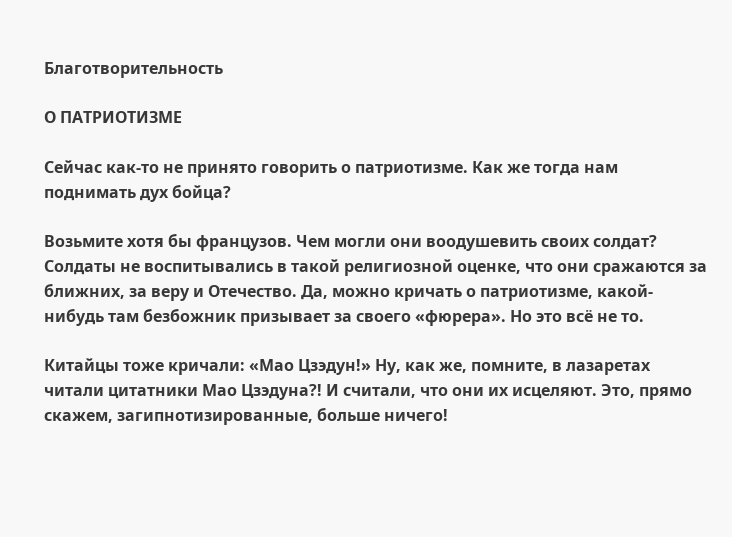Благотворительность

О ПАТРИОТИЗМЕ

Сейчас как-то не принято говорить о патриотизме. Как же тогда нам поднимать дух бойца?

Возьмите хотя бы французов. Чем могли они воодушевить своих солдат? Солдаты не воспитывались в такой религиозной оценке, что они сражаются за ближних, за веру и Отечество. Да, можно кричать о патриотизме, какой-нибудь там безбожник призывает за своего «фюрера». Но это всё не то.

Китайцы тоже кричали: «Мао Цзэдун!» Ну, как же, помните, в лазаретах читали цитатники Мао Цзэдуна?! И считали, что они их исцеляют. Это, прямо скажем, загипнотизированные, больше ничего!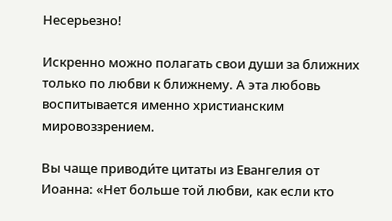Несерьезно!

Искренно можно полагать свои души за ближних только по любви к ближнему. А эта любовь воспитывается именно христианским мировоззрением.

Вы чаще приводи́те цитаты из Евангелия от Иоанна: «Нет больше той любви, как если кто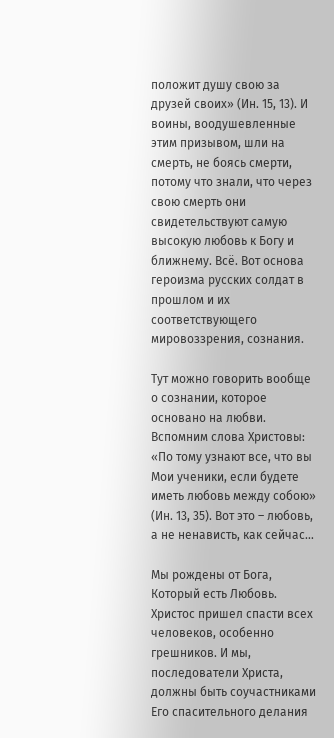положит душу свою за друзей своих» (Ин. 15, 13). И воины, воодушевленные этим призывом, шли на смерть, не боясь смерти, потому что знали, что через свою смерть они свидетельствуют самую высокую любовь к Богу и ближнему. Всё. Вот основа героизма русских солдат в прошлом и их соответствующего мировоззрения, сознания.

Тут можно говорить вообще о сознании, которое основано на любви. Вспомним слова Христовы: «По тому узнают все, что вы Мои ученики, если будете иметь любовь между собою» (Ин. 13, 35). Вот это – любовь, а не ненависть, как сейчас…

Мы рождены от Бога, Который есть Любовь. Христос пришел спасти всех человеков, особенно грешников. И мы, последователи Христа, должны быть соучастниками Его спасительного делания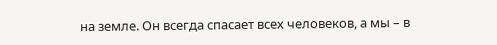на земле. Он всегда спасает всех человеков, а мы – в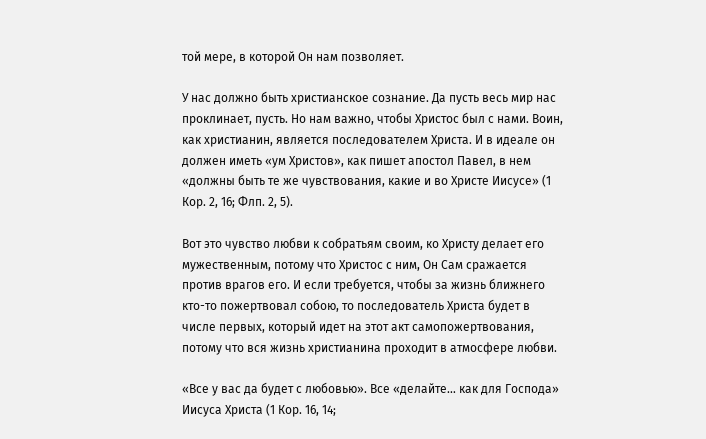той мере, в которой Он нам позволяет.

У нас должно быть христианское сознание. Да пусть весь мир нас проклинает, пусть. Но нам важно, чтобы Христос был с нами. Воин, как христианин, является последователем Христа. И в идеале он должен иметь «ум Христов», как пишет апостол Павел, в нем «должны быть те же чувствования, какие и во Христе Иисусе» (1 Кор. 2, 16; Флп. 2, 5).

Вот это чувство любви к собратьям своим, ко Христу делает его мужественным, потому что Христос с ним, Он Сам сражается против врагов его. И если требуется, чтобы за жизнь ближнего кто-то пожертвовал собою, то последователь Христа будет в числе первых, который идет на этот акт самопожертвования, потому что вся жизнь христианина проходит в атмосфере любви.

«Все у вас да будет с любовью». Все «делайте… как для Господа» Иисуса Христа (1 Кор. 16, 14;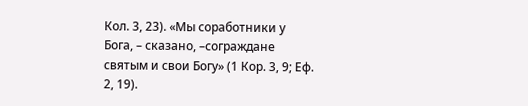Кол. 3, 23). «Мы соработники у Бога, – сказано, –сограждане святым и свои Богу» (1 Кор. 3, 9; Еф. 2, 19).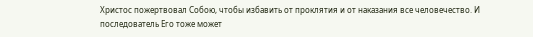Христос пожертвовал Собою, чтобы избавить от проклятия и от наказания все человечество. И последователь Его тоже может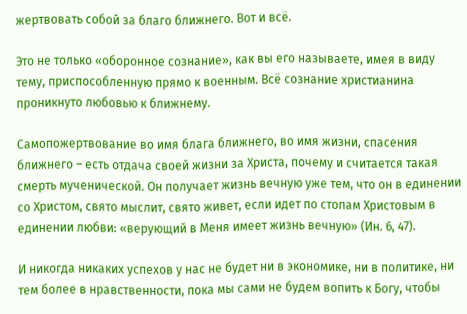жертвовать собой за благо ближнего. Вот и всё.

Это не только «оборонное сознание», как вы его называете, имея в виду тему, приспособленную прямо к военным. Всё сознание христианина проникнуто любовью к ближнему.

Самопожертвование во имя блага ближнего, во имя жизни, спасения ближнего – есть отдача своей жизни за Христа, почему и считается такая смерть мученической. Он получает жизнь вечную уже тем, что он в единении со Христом, свято мыслит, свято живет, если идет по стопам Христовым в единении любви: «верующий в Меня имеет жизнь вечную» (Ин. 6, 47).

И никогда никаких успехов у нас не будет ни в экономике, ни в политике, ни тем более в нравственности, пока мы сами не будем вопить к Богу, чтобы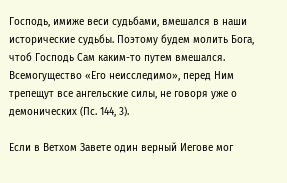Господь, имиже веси судьбами, вмешался в наши исторические судьбы. Поэтому будем молить Бога, чтоб Господь Сам каким-то путем вмешался. Всемогущество «Его неисследимо», перед Ним трепещут все ангельские силы, не говоря уже о демонических (Пс. 144, 3).

Если в Ветхом Завете один верный Иегове мог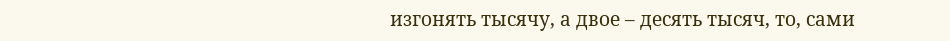изгонять тысячу, а двое – десять тысяч, то, сами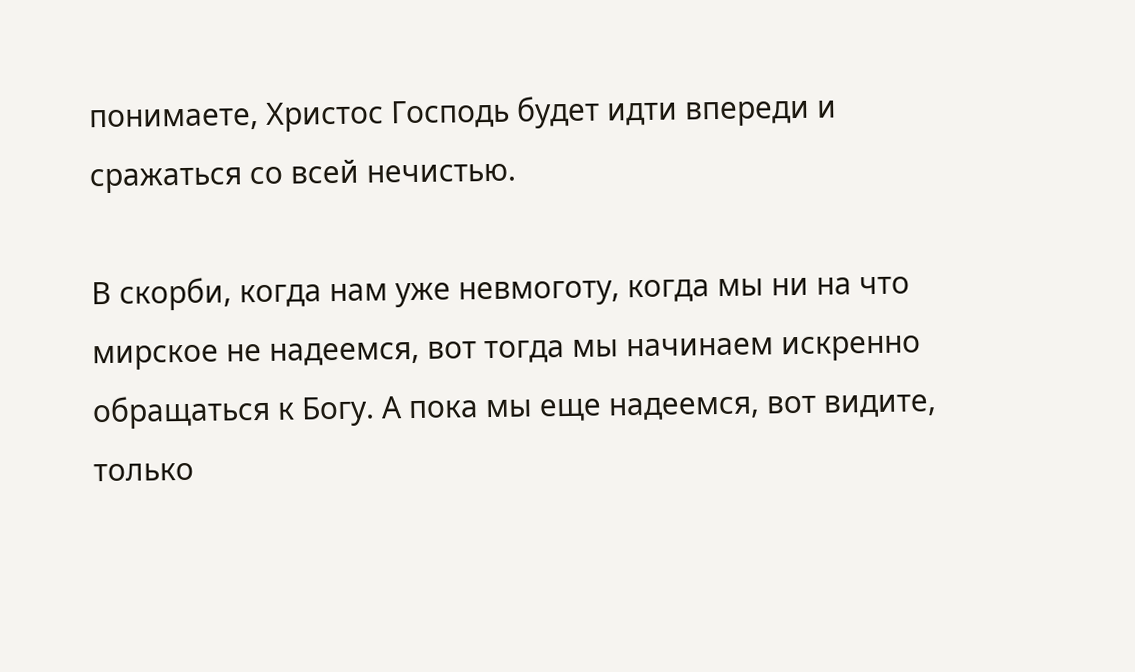понимаете, Христос Господь будет идти впереди и сражаться со всей нечистью.

В скорби, когда нам уже невмоготу, когда мы ни на что мирское не надеемся, вот тогда мы начинаем искренно обращаться к Богу. А пока мы еще надеемся, вот видите, только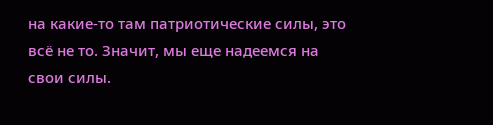на какие-то там патриотические силы, это всё не то. Значит, мы еще надеемся на свои силы.